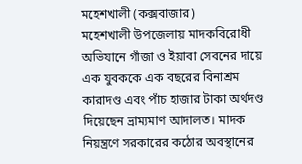মহেশখালী (কক্সবাজার)
মহেশখালী উপজেলায় মাদকবিরোধী অভিযানে গাঁজা ও ইয়াবা সেবনের দায়ে এক যুবককে এক বছরের বিনাশ্রম কারাদণ্ড এবং পাঁচ হাজার টাকা অর্থদণ্ড দিয়েছেন ভ্রাম্যমাণ আদালত। মাদক নিয়ন্ত্রণে সরকারের কঠোর অবস্থানের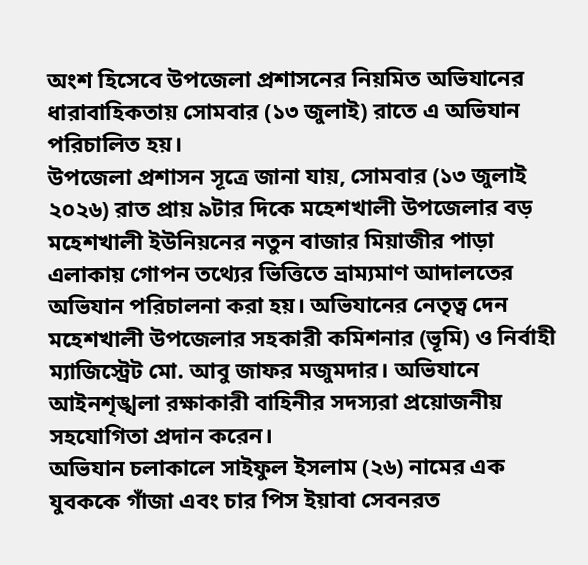অংশ হিসেবে উপজেলা প্রশাসনের নিয়মিত অভিযানের ধারাবাহিকতায় সোমবার (১৩ জুলাই) রাতে এ অভিযান পরিচালিত হয়।
উপজেলা প্রশাসন সূত্রে জানা যায়, সোমবার (১৩ জুলাই ২০২৬) রাত প্রায় ৯টার দিকে মহেশখালী উপজেলার বড় মহেশখালী ইউনিয়নের নতুন বাজার মিয়াজীর পাড়া এলাকায় গোপন তথ্যের ভিত্তিতে ভ্রাম্যমাণ আদালতের অভিযান পরিচালনা করা হয়। অভিযানের নেতৃত্ব দেন মহেশখালী উপজেলার সহকারী কমিশনার (ভূমি) ও নির্বাহী ম্যাজিস্ট্রেট মো. আবু জাফর মজুমদার। অভিযানে আইনশৃঙ্খলা রক্ষাকারী বাহিনীর সদস্যরা প্রয়োজনীয় সহযোগিতা প্রদান করেন।
অভিযান চলাকালে সাইফুল ইসলাম (২৬) নামের এক যুবককে গাঁজা এবং চার পিস ইয়াবা সেবনরত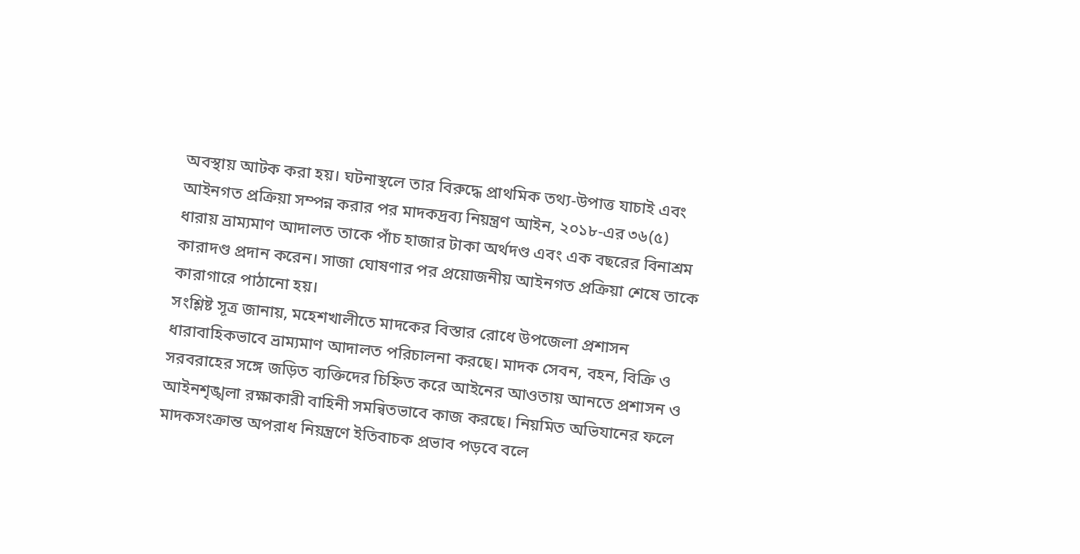অবস্থায় আটক করা হয়। ঘটনাস্থলে তার বিরুদ্ধে প্রাথমিক তথ্য-উপাত্ত যাচাই এবং আইনগত প্রক্রিয়া সম্পন্ন করার পর মাদকদ্রব্য নিয়ন্ত্রণ আইন, ২০১৮-এর ৩৬(৫) ধারায় ভ্রাম্যমাণ আদালত তাকে পাঁচ হাজার টাকা অর্থদণ্ড এবং এক বছরের বিনাশ্রম কারাদণ্ড প্রদান করেন। সাজা ঘোষণার পর প্রয়োজনীয় আইনগত প্রক্রিয়া শেষে তাকে কারাগারে পাঠানো হয়।
সংশ্লিষ্ট সূত্র জানায়, মহেশখালীতে মাদকের বিস্তার রোধে উপজেলা প্রশাসন ধারাবাহিকভাবে ভ্রাম্যমাণ আদালত পরিচালনা করছে। মাদক সেবন, বহন, বিক্রি ও সরবরাহের সঙ্গে জড়িত ব্যক্তিদের চিহ্নিত করে আইনের আওতায় আনতে প্রশাসন ও আইনশৃঙ্খলা রক্ষাকারী বাহিনী সমন্বিতভাবে কাজ করছে। নিয়মিত অভিযানের ফলে মাদকসংক্রান্ত অপরাধ নিয়ন্ত্রণে ইতিবাচক প্রভাব পড়বে বলে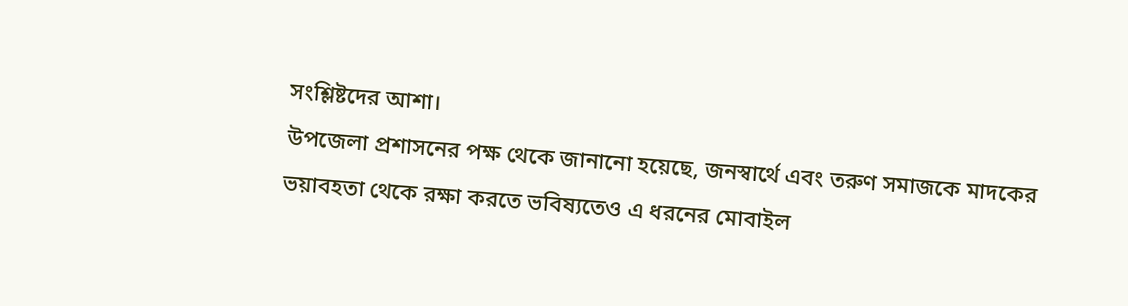সংশ্লিষ্টদের আশা।
উপজেলা প্রশাসনের পক্ষ থেকে জানানো হয়েছে, জনস্বার্থে এবং তরুণ সমাজকে মাদকের ভয়াবহতা থেকে রক্ষা করতে ভবিষ্যতেও এ ধরনের মোবাইল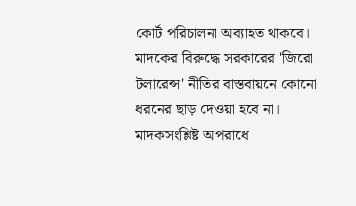কোর্ট পরিচালনা অব্যাহত থাকবে। মাদকের বিরুদ্ধে সরকারের 'জিরো টলারেন্স' নীতির বাস্তবায়নে কোনো ধরনের ছাড় দেওয়া হবে না। মাদকসংশ্লিষ্ট অপরাধে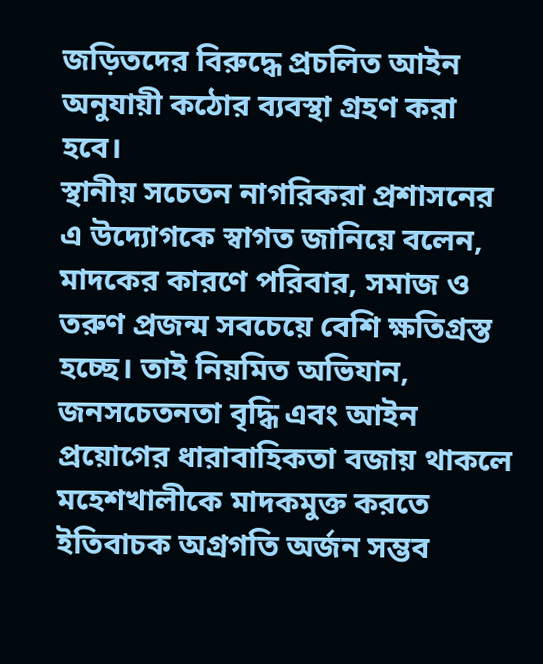জড়িতদের বিরুদ্ধে প্রচলিত আইন অনুযায়ী কঠোর ব্যবস্থা গ্রহণ করা হবে।
স্থানীয় সচেতন নাগরিকরা প্রশাসনের এ উদ্যোগকে স্বাগত জানিয়ে বলেন, মাদকের কারণে পরিবার, সমাজ ও তরুণ প্রজন্ম সবচেয়ে বেশি ক্ষতিগ্রস্ত হচ্ছে। তাই নিয়মিত অভিযান, জনসচেতনতা বৃদ্ধি এবং আইন প্রয়োগের ধারাবাহিকতা বজায় থাকলে মহেশখালীকে মাদকমুক্ত করতে ইতিবাচক অগ্রগতি অর্জন সম্ভব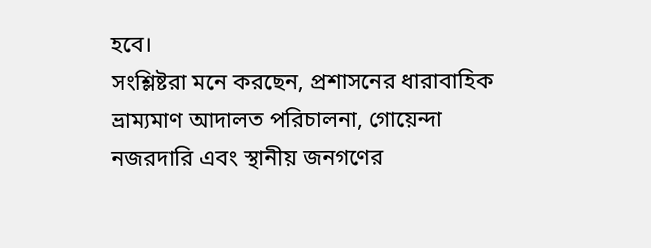হবে।
সংশ্লিষ্টরা মনে করছেন, প্রশাসনের ধারাবাহিক ভ্রাম্যমাণ আদালত পরিচালনা, গোয়েন্দা নজরদারি এবং স্থানীয় জনগণের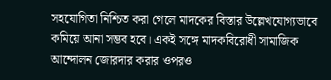সহযোগিতা নিশ্চিত করা গেলে মাদকের বিস্তার উল্লেখযোগ্যভাবে কমিয়ে আনা সম্ভব হবে। একই সঙ্গে মাদকবিরোধী সামাজিক আন্দোলন জোরদার করার ওপরও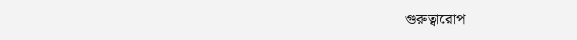গুরুত্বারোপ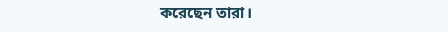করেছেন তারা।